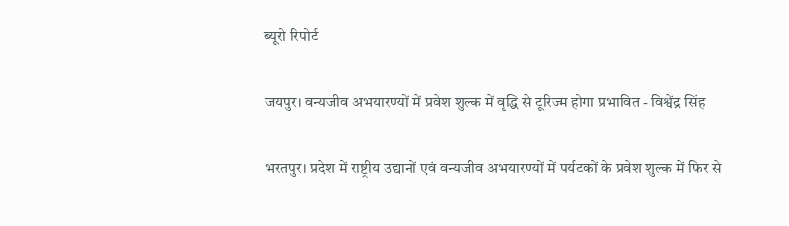ब्यूरो रिपोर्ट

जयपुर। वन्यजीव अभयारण्यों में प्रवेश शुल्क में वृद्धि से टूरिज्म होगा प्रभावित - विश्वेंद्र सिंह

भरतपुर। प्रदेश में राष्ट्रीय उद्यानों एवं वन्यजीव अभयारण्यों में पर्यटकों के प्रवेश शुल्क में फिर से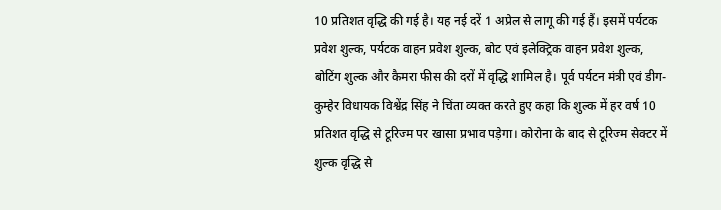10 प्रतिशत वृद्धि की गई है। यह नई दरें 1 अप्रेल से लागू की गई हैं। इसमें पर्यटक प्रवेश शुल्क, पर्यटक वाहन प्रवेश शुल्क, बोट एवं इलेक्ट्रिक वाहन प्रवेश शुल्क, बोटिंग शुल्क और कैमरा फीस की दरों में वृद्धि शामिल है। पूर्व पर्यटन मंत्री एवं डीग-कुम्हेर विधायक विश्वेंद्र सिंह ने चिंता व्यक्त करते हुए कहा कि शुल्क में हर वर्ष 10 प्रतिशत वृद्धि से टूरिज्म पर खासा प्रभाव पड़ेगा। कोरोना के बाद से टूरिज्म सेक्टर में शुल्क वृद्धि से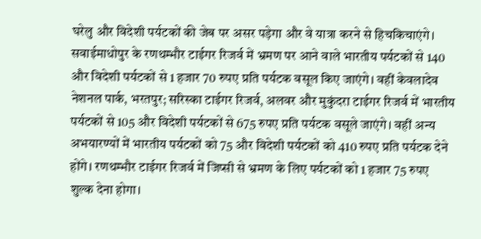घरेलु और विदेशी पर्यटकों की जेब पर असर पड़ेगा और वे यात्रा करने से हिचकिचाएंगे। सवाईमाधोपुर के रणथम्भौर टाईगर रिजर्व में भ्रमण पर आने वाले भारतीय पर्यटकों से 140 और विदेशी पर्यटकों से 1 हजार 70 रुपए प्रति पर्यटक वसूल किए जाएंगे। वहीं केवलादेव नेशनल पार्क, भरतपुर; सरिस्का टाईगर रिजर्व, अलवर और मुकुंदरा टाईगर रिजर्व में भारतीय पर्यटकों से 105 और विदेशी पर्यटकों से 675 रुपए प्रति पर्यटक वसूले जाएंगे। वहीं अन्य अभयारण्यों में भारतीय पर्यटकों को 75 और विदेशी पर्यटकों को 410 रुपए प्रति पर्यटक देने होंगे। रणथम्भौर टाईगर रिजर्व में जिप्सी से भ्रमण के लिए पर्यटकों को 1 हजार 75 रुपए शुल्क देना होगा।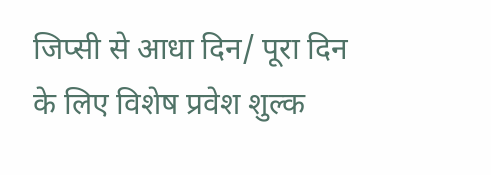जिप्सी से आधा दिन/ पूरा दिन के लिए विशेष प्रवेश शुल्क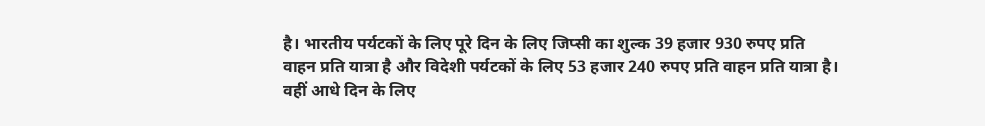है। भारतीय पर्यटकों के लिए पूरे दिन के लिए जिप्सी का शुल्क 39 हजार 930 रुपए प्रति वाहन प्रति यात्रा है और विदेशी पर्यटकों के लिए 53 हजार 240 रुपए प्रति वाहन प्रति यात्रा है। वहीं आधे दिन के लिए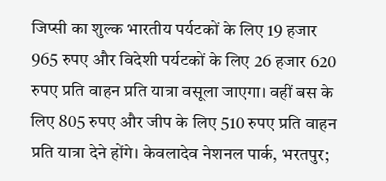जिप्सी का शुल्क भारतीय पर्यटकों के लिए 19 हजार 965 रुपए और विदेशी पर्यटकों के लिए 26 हजार 620 रुपए प्रति वाहन प्रति यात्रा वसूला जाएगा। वहीं बस के लिए 805 रुपए और जीप के लिए 510 रुपए प्रति वाहन प्रति यात्रा देने होंगे। केवलादेव नेशनल पार्क, भरतपुर;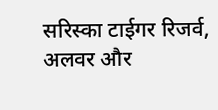सरिस्का टाईगर रिजर्व, अलवर और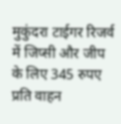मुकुंदरा टाईगर रिजर्व में जिप्सी और जीप के लिए 345 रुपए प्रति वाहन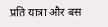प्रति यात्रा और बस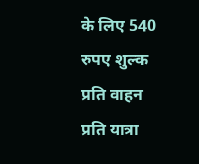के लिए 540 रुपए शुल्क प्रति वाहन प्रति यात्रा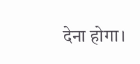देना होगा।